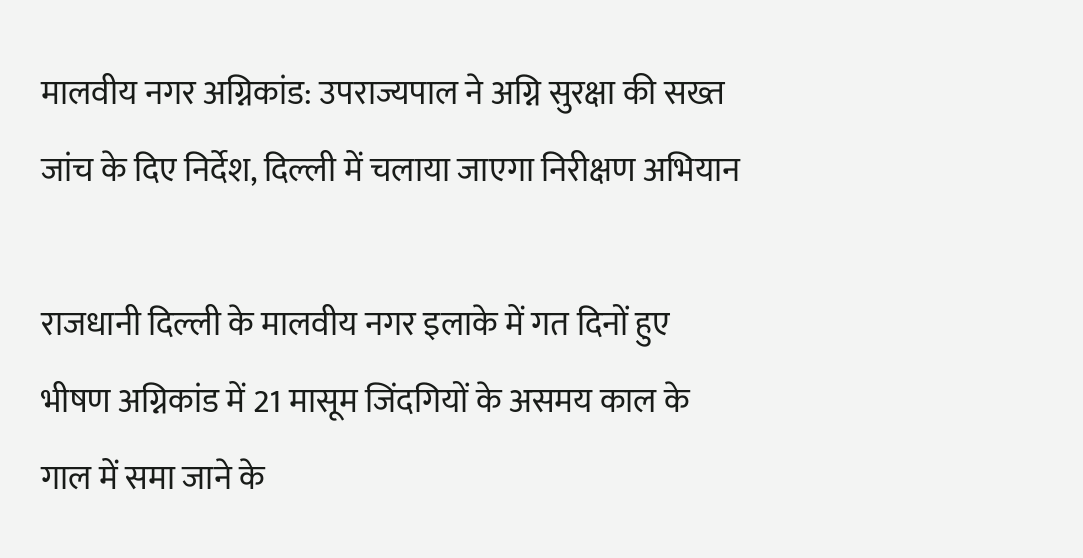मालवीय नगर अग्निकांड: उपराज्यपाल ने अग्नि सुरक्षा की सख्त जांच के दिए निर्देश, दिल्ली में चलाया जाएगा निरीक्षण अभियान

राजधानी दिल्ली के मालवीय नगर इलाके में गत दिनों हुए भीषण अग्निकांड में 21 मासूम जिंदगियों के असमय काल के गाल में समा जाने के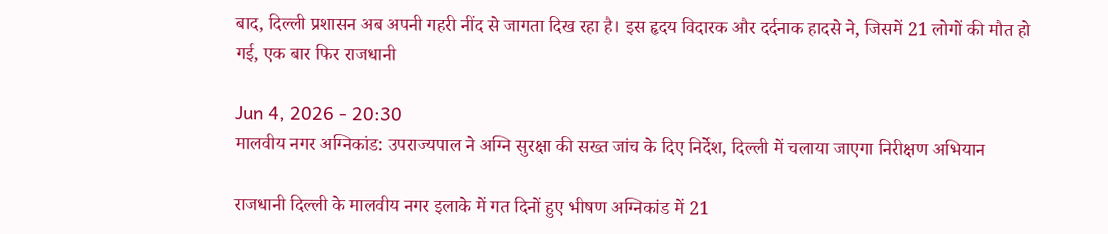बाद, दिल्ली प्रशासन अब अपनी गहरी नींद से जागता दिख रहा है। इस हृदय विदारक और दर्दनाक हादसे ने, जिसमें 21 लोगों की मौत हो गई, एक बार फिर राजधानी

Jun 4, 2026 - 20:30
मालवीय नगर अग्निकांड: उपराज्यपाल ने अग्नि सुरक्षा की सख्त जांच के दिए निर्देश, दिल्ली में चलाया जाएगा निरीक्षण अभियान

राजधानी दिल्ली के मालवीय नगर इलाके में गत दिनों हुए भीषण अग्निकांड में 21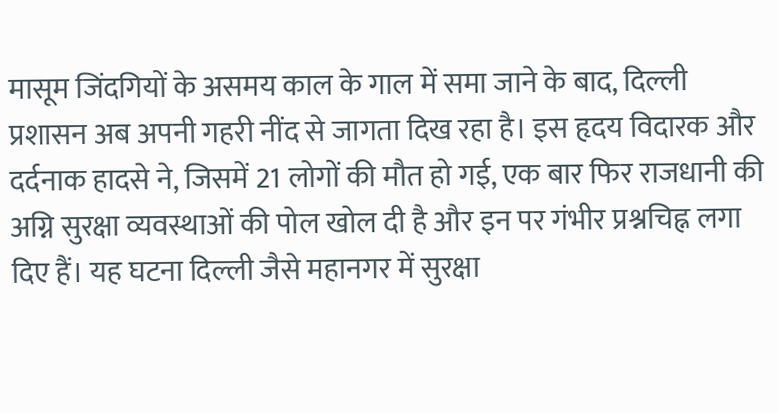मासूम जिंदगियों के असमय काल के गाल में समा जाने के बाद, दिल्ली प्रशासन अब अपनी गहरी नींद से जागता दिख रहा है। इस हृदय विदारक और दर्दनाक हादसे ने, जिसमें 21 लोगों की मौत हो गई, एक बार फिर राजधानी की अग्नि सुरक्षा व्यवस्थाओं की पोल खोल दी है और इन पर गंभीर प्रश्नचिह्न लगा दिए हैं। यह घटना दिल्ली जैसे महानगर में सुरक्षा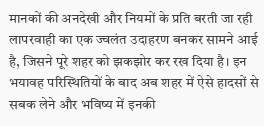मानकों की अनदेखी और नियमों के प्रति बरती जा रही लापरवाही का एक ज्वलंत उदाहरण बनकर सामने आई है, जिसने पूरे शहर को झकझोर कर रख दिया है। इन भयावह परिस्थितियों के बाद अब शहर में ऐसे हादसों से सबक लेने और भविष्य में इनकी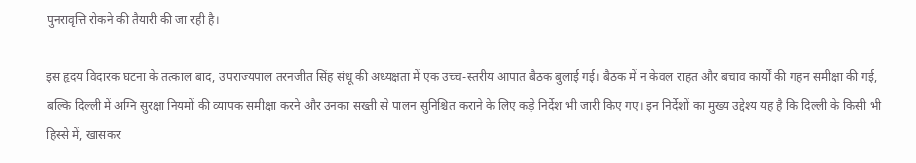पुनरावृत्ति रोकने की तैयारी की जा रही है।

इस हृदय विदारक घटना के तत्काल बाद, उपराज्यपाल तरनजीत सिंह संधू की अध्यक्षता में एक उच्च-स्तरीय आपात बैठक बुलाई गई। बैठक में न केवल राहत और बचाव कार्यों की गहन समीक्षा की गई, बल्कि दिल्ली में अग्नि सुरक्षा नियमों की व्यापक समीक्षा करने और उनका सख्ती से पालन सुनिश्चित कराने के लिए कड़े निर्देश भी जारी किए गए। इन निर्देशों का मुख्य उद्देश्य यह है कि दिल्ली के किसी भी हिस्से में, खासकर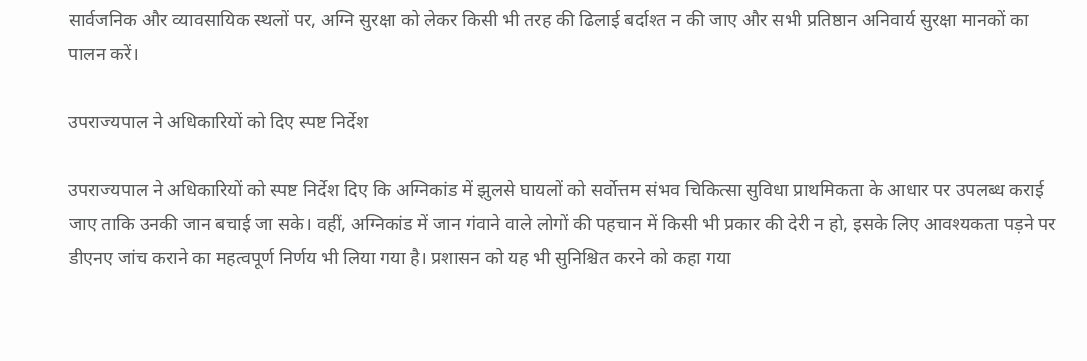सार्वजनिक और व्यावसायिक स्थलों पर, अग्नि सुरक्षा को लेकर किसी भी तरह की ढिलाई बर्दाश्त न की जाए और सभी प्रतिष्ठान अनिवार्य सुरक्षा मानकों का पालन करें।

उपराज्यपाल ने अधिकारियों को दिए स्पष्ट निर्देश

उपराज्यपाल ने अधिकारियों को स्पष्ट निर्देश दिए कि अग्निकांड में झुलसे घायलों को सर्वोत्तम संभव चिकित्सा सुविधा प्राथमिकता के आधार पर उपलब्ध कराई जाए ताकि उनकी जान बचाई जा सके। वहीं, अग्निकांड में जान गंवाने वाले लोगों की पहचान में किसी भी प्रकार की देरी न हो, इसके लिए आवश्यकता पड़ने पर डीएनए जांच कराने का महत्वपूर्ण निर्णय भी लिया गया है। प्रशासन को यह भी सुनिश्चित करने को कहा गया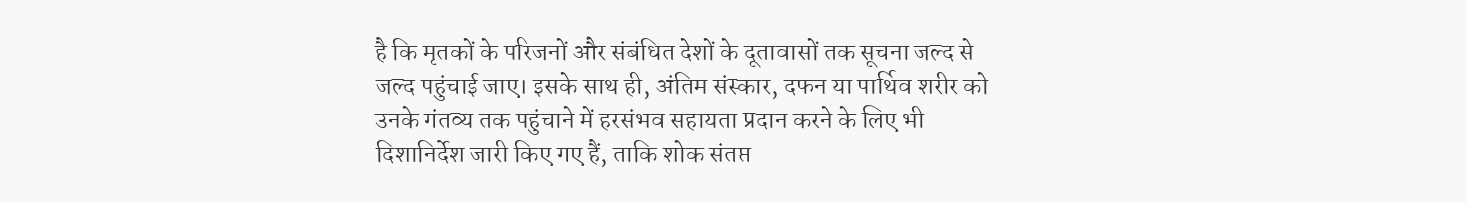है कि मृतकों के परिजनों और संबंधित देशों के दूतावासों तक सूचना जल्द से जल्द पहुंचाई जाए। इसके साथ ही, अंतिम संस्कार, दफन या पार्थिव शरीर को उनके गंतव्य तक पहुंचाने में हरसंभव सहायता प्रदान करने के लिए भी दिशानिर्देश जारी किए गए हैं, ताकि शोक संतप्त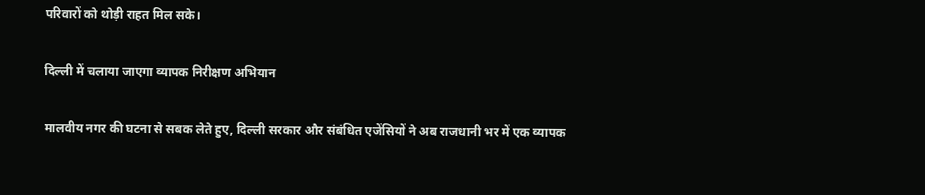परिवारों को थोड़ी राहत मिल सके।

दिल्ली में चलाया जाएगा व्यापक निरीक्षण अभियान

मालवीय नगर की घटना से सबक लेते हुए, दिल्ली सरकार और संबंधित एजेंसियों ने अब राजधानी भर में एक व्यापक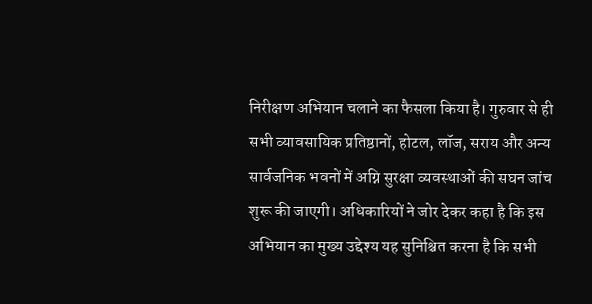निरीक्षण अभियान चलाने का फैसला किया है। गुरुवार से ही सभी व्यावसायिक प्रतिष्ठानों, होटल, लॉज, सराय और अन्य सार्वजनिक भवनों में अग्नि सुरक्षा व्यवस्थाओं की सघन जांच शुरू की जाएगी। अधिकारियों ने जोर देकर कहा है कि इस अभियान का मुख्य उद्देश्य यह सुनिश्चित करना है कि सभी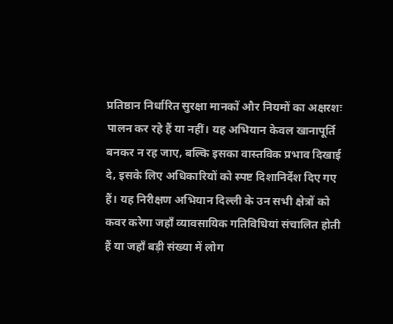प्रतिष्ठान निर्धारित सुरक्षा मानकों और नियमों का अक्षरशः पालन कर रहे हैं या नहीं। यह अभियान केवल खानापूर्ति बनकर न रह जाए, बल्कि इसका वास्तविक प्रभाव दिखाई दे, इसके लिए अधिकारियों को स्पष्ट दिशानिर्देश दिए गए हैं। यह निरीक्षण अभियान दिल्ली के उन सभी क्षेत्रों को कवर करेगा जहाँ व्यावसायिक गतिविधियां संचालित होती हैं या जहाँ बड़ी संख्या में लोग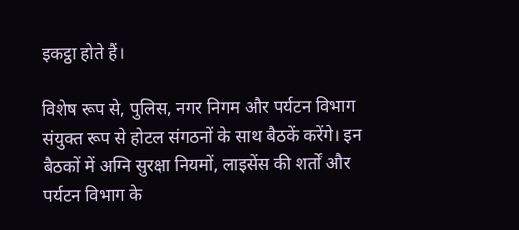इकट्ठा होते हैं।

विशेष रूप से, पुलिस, नगर निगम और पर्यटन विभाग संयुक्त रूप से होटल संगठनों के साथ बैठकें करेंगे। इन बैठकों में अग्नि सुरक्षा नियमों, लाइसेंस की शर्तों और पर्यटन विभाग के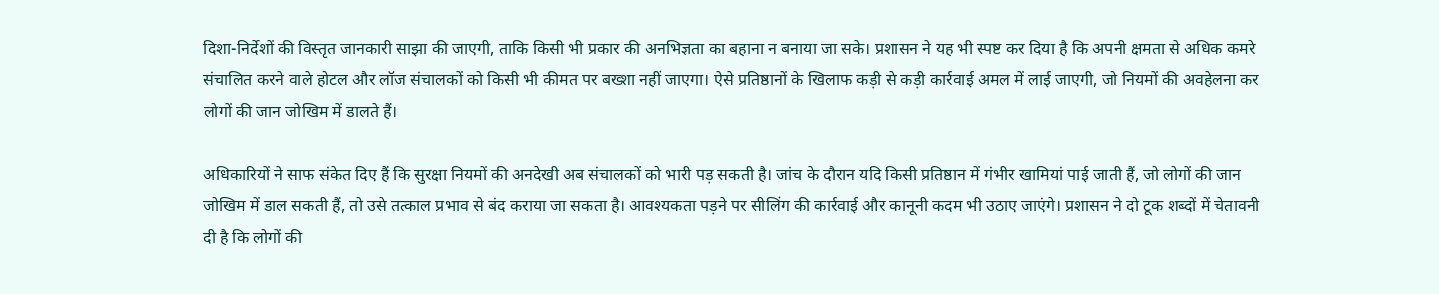दिशा-निर्देशों की विस्तृत जानकारी साझा की जाएगी, ताकि किसी भी प्रकार की अनभिज्ञता का बहाना न बनाया जा सके। प्रशासन ने यह भी स्पष्ट कर दिया है कि अपनी क्षमता से अधिक कमरे संचालित करने वाले होटल और लॉज संचालकों को किसी भी कीमत पर बख्शा नहीं जाएगा। ऐसे प्रतिष्ठानों के खिलाफ कड़ी से कड़ी कार्रवाई अमल में लाई जाएगी, जो नियमों की अवहेलना कर लोगों की जान जोखिम में डालते हैं।

अधिकारियों ने साफ संकेत दिए हैं कि सुरक्षा नियमों की अनदेखी अब संचालकों को भारी पड़ सकती है। जांच के दौरान यदि किसी प्रतिष्ठान में गंभीर खामियां पाई जाती हैं, जो लोगों की जान जोखिम में डाल सकती हैं, तो उसे तत्काल प्रभाव से बंद कराया जा सकता है। आवश्यकता पड़ने पर सीलिंग की कार्रवाई और कानूनी कदम भी उठाए जाएंगे। प्रशासन ने दो टूक शब्दों में चेतावनी दी है कि लोगों की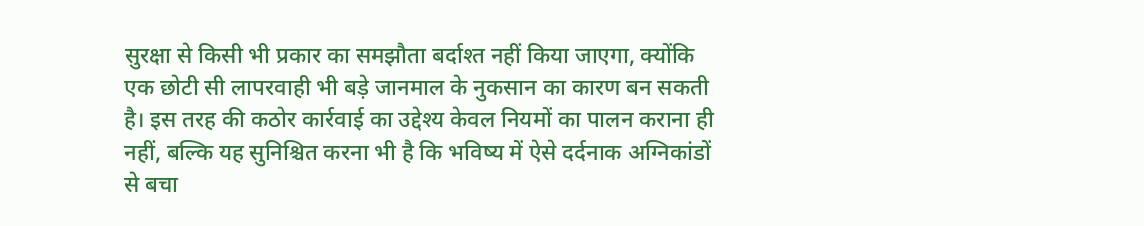सुरक्षा से किसी भी प्रकार का समझौता बर्दाश्त नहीं किया जाएगा, क्योंकि एक छोटी सी लापरवाही भी बड़े जानमाल के नुकसान का कारण बन सकती है। इस तरह की कठोर कार्रवाई का उद्देश्य केवल नियमों का पालन कराना ही नहीं, बल्कि यह सुनिश्चित करना भी है कि भविष्य में ऐसे दर्दनाक अग्निकांडों से बचा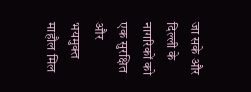जा सके और दिल्ली के नागरिकों को एक सुरक्षित और भयमुक्त माहौल मिल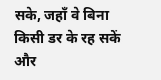सके, जहाँ वे बिना किसी डर के रह सकें और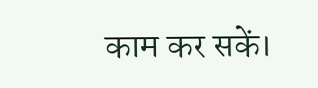काम कर सकें।